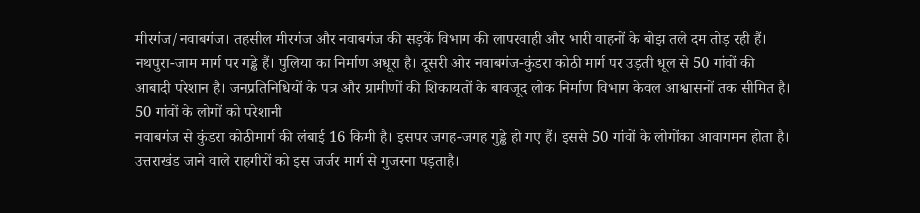मीरगंज/नवाबगंज। तहसील मीरगंज और नवाबगंज की सड़कें विभाग की लापरवाही और भारी वाहनों के बोझ तले दम तोड़ रही हैं। नथपुरा-जाम मार्ग पर गड्ढे हैं। पुलिया का निर्माण अधूरा है। दूसरी ओर नवाबगंज-कुंडरा कोठी मार्ग पर उड़ती धूल से 50 गांवों की आबादी परेशान है। जनप्रतिनिधियों के पत्र और ग्रामीणों की शिकायतों के बावजूद लोक निर्माण विभाग केवल आश्वासनों तक सीमित है।
50 गांवों के लोगों को परेशानी
नवाबगंज से कुंडरा कोठीमार्ग की लंबाई 16 किमी है। इसपर जगह-जगह गुड्ढे हो गए हैं। इससे 50 गांवों के लोगोंका आवागमन होता है। उत्तराखंड जाने वाले राहगीरों को इस जर्जर मार्ग से गुजरना पड़ताहै।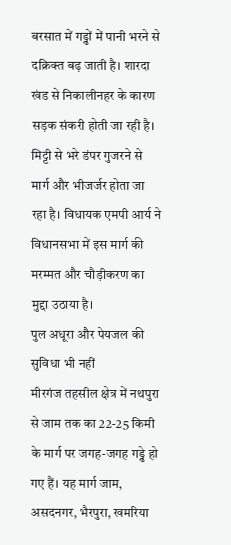बरसात में गड्ढों में पानी भरने से दक्रिक्त बढ़ जाती है। शारदा खंड से निकालीनहर के कारण सड़क संकरी होती जा रही है। मिट्टी से भरे डंपर गुजरने से मार्ग और भीजर्जर होता जा रहा है। विधायक एमपी आर्य ने विधानसभा में इस मार्ग की मरम्मत और चौड़ीकरण का मुद्दा उठाया है।
पुल अधूरा और पेयजल की सुविधा भी नहीं
मीरगंज तहसील क्षेत्र में नथपुरा से जाम तक का 22-25 किमी के मार्ग पर जगह-जगह गड्ढे हो गए हैं। यह मार्ग जाम, असदनगर, भैरपुरा, खमरिया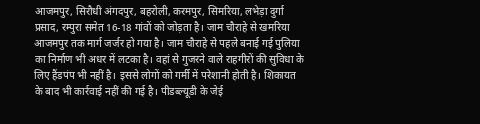आजमपुर, सिरौधी अंगदपुर, बहरोली, करमपुर, सिमरिया, लभेड़ा दुर्गा प्रसाद, रम्पुरा समेत 16-18 गांवों को जोड़ता है। जाम चौराहे से खमरिया आजमपुर तक मार्ग जर्जर हो गया है। जाम चौराहे से पहले बनाई गई पुलिया का निर्माण भी अधर में लटका है। वहां से गुजरने वाले राहगीरों की सुविधा के लिए हैंडपंप भी नहीं है। इससे लोगों को गर्मी में परेशानी होती है। शिकायत के बाद भी कार्रवाई नहीं की गई है। पीडब्ल्यूडी के जेई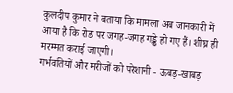कुलदीप कुमार ने बताया कि मामला अब जानकारी में आया है कि रोड पर जगह-जगह गड्ढे हो गए हैं। शीघ्र ही मरम्मत कराई जाएगी।
गर्भवतियों और मरीजों को परेशानी - ऊबड़-खाबड़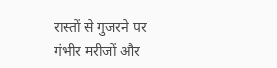रास्तों से गुजरने पर गंभीर मरीजों और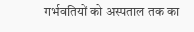गर्भवतियों को अस्पताल तक का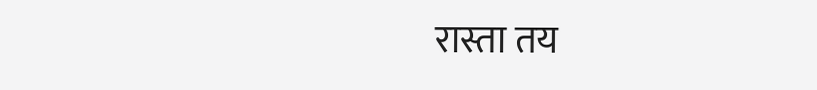रास्ता तय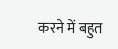करने में बहुत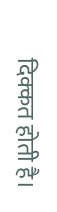दिक्कत होती है।